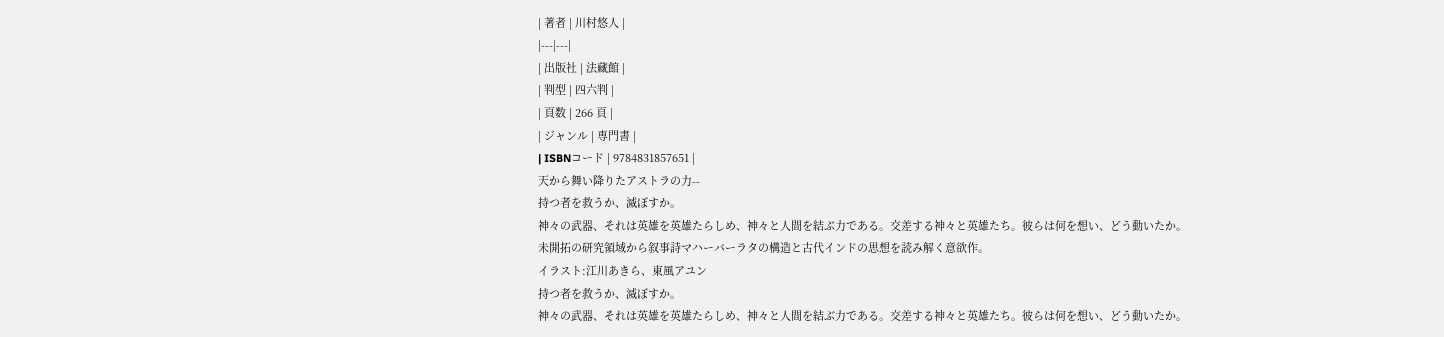| 著者 | 川村悠人 |
|---|---|
| 出版社 | 法藏館 |
| 判型 | 四六判 |
| 頁数 | 266 頁 |
| ジャンル | 専門書 |
| ISBNコード | 9784831857651 |
天から舞い降りたアストラの力--
持つ者を救うか、滅ぼすか。
神々の武器、それは英雄を英雄たらしめ、神々と人間を結ぶ力である。交差する神々と英雄たち。彼らは何を想い、どう動いたか。
未開拓の研究領域から叙事詩マハーバーラタの構造と古代インドの思想を読み解く意欲作。
イラスト:江川あきら、東風アユン
持つ者を救うか、滅ぼすか。
神々の武器、それは英雄を英雄たらしめ、神々と人間を結ぶ力である。交差する神々と英雄たち。彼らは何を想い、どう動いたか。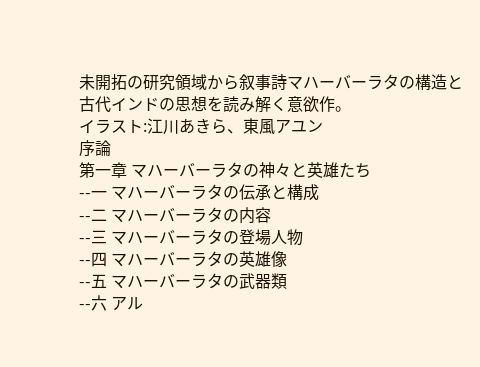未開拓の研究領域から叙事詩マハーバーラタの構造と古代インドの思想を読み解く意欲作。
イラスト:江川あきら、東風アユン
序論
第一章 マハーバーラタの神々と英雄たち
--一 マハーバーラタの伝承と構成
--二 マハーバーラタの内容
--三 マハーバーラタの登場人物
--四 マハーバーラタの英雄像
--五 マハーバーラタの武器類
--六 アル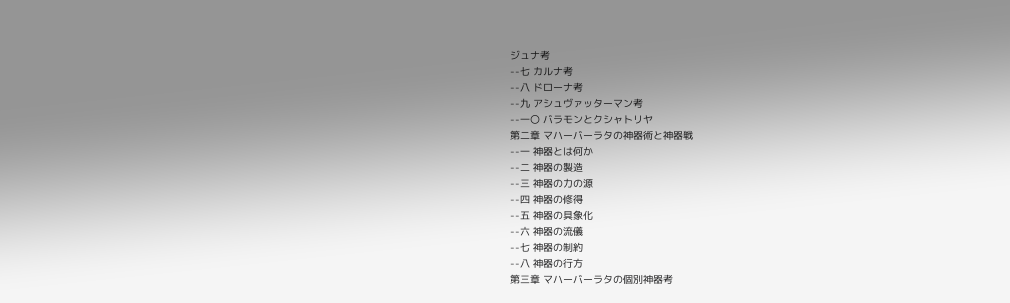ジュナ考
--七 カルナ考
--八 ドローナ考
--九 アシュヴァッターマン考
--一〇 バラモンとクシャトリヤ
第二章 マハーバーラタの神器術と神器戦
--一 神器とは何か
--二 神器の製造
--三 神器の力の源
--四 神器の修得
--五 神器の具象化
--六 神器の流儀
--七 神器の制約
--八 神器の行方
第三章 マハーバーラタの個別神器考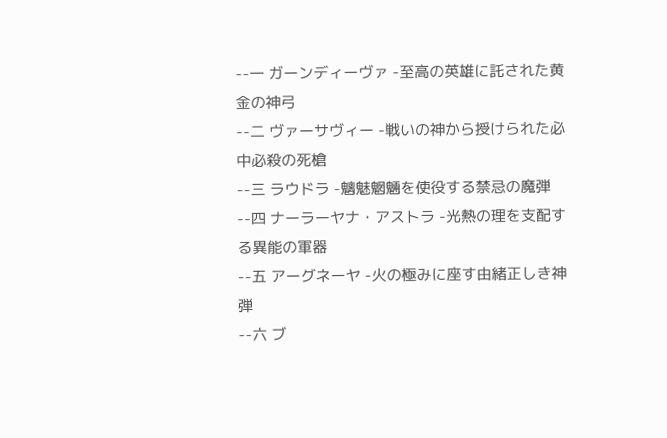--一 ガーンディーヴァ -至高の英雄に託された黄金の神弓
--二 ヴァーサヴィー -戦いの神から授けられた必中必殺の死槍
--三 ラウドラ -魑魅魍魎を使役する禁忌の魔弾
--四 ナーラーヤナ・アストラ -光熱の理を支配する異能の軍器
--五 アーグネーヤ -火の極みに座す由緒正しき神弾
--六 ブ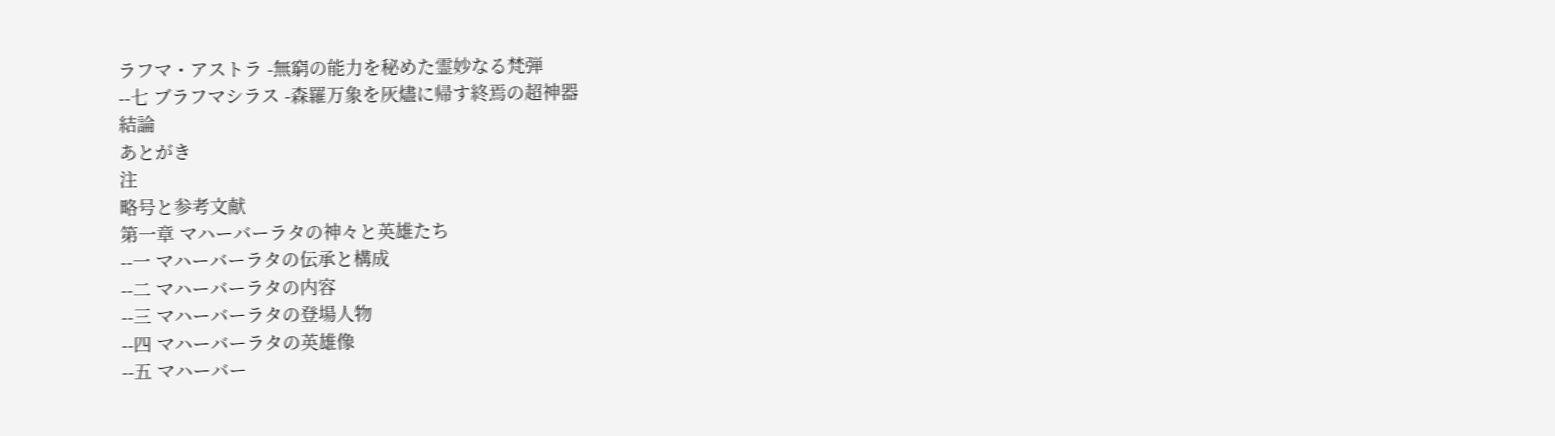ラフマ・アストラ -無窮の能力を秘めた霊妙なる梵弾
--七 ブラフマシラス -森羅万象を灰燼に帰す終焉の超神器
結論
あとがき
注
略号と参考文献
第一章 マハーバーラタの神々と英雄たち
--一 マハーバーラタの伝承と構成
--二 マハーバーラタの内容
--三 マハーバーラタの登場人物
--四 マハーバーラタの英雄像
--五 マハーバー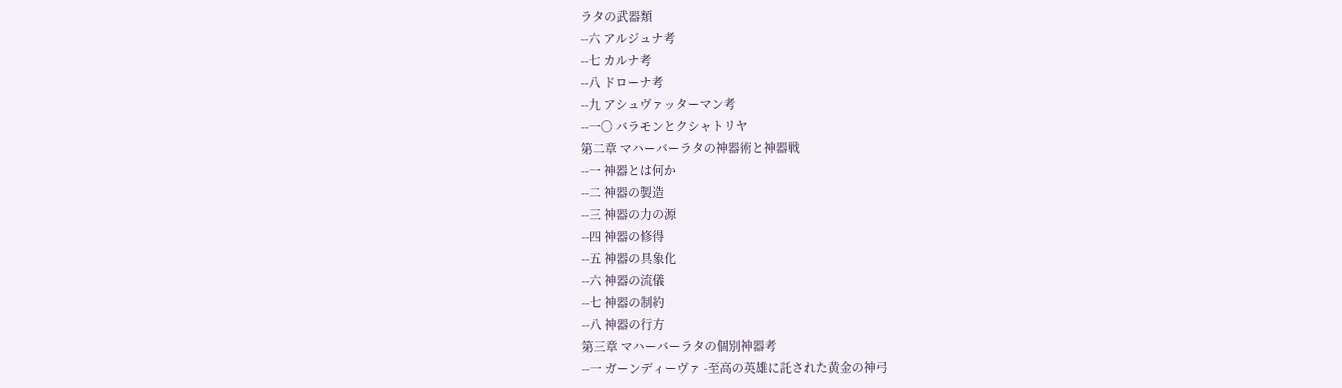ラタの武器類
--六 アルジュナ考
--七 カルナ考
--八 ドローナ考
--九 アシュヴァッターマン考
--一〇 バラモンとクシャトリヤ
第二章 マハーバーラタの神器術と神器戦
--一 神器とは何か
--二 神器の製造
--三 神器の力の源
--四 神器の修得
--五 神器の具象化
--六 神器の流儀
--七 神器の制約
--八 神器の行方
第三章 マハーバーラタの個別神器考
--一 ガーンディーヴァ -至高の英雄に託された黄金の神弓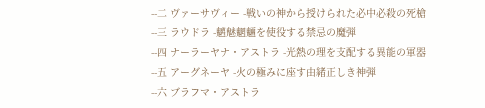--二 ヴァーサヴィー -戦いの神から授けられた必中必殺の死槍
--三 ラウドラ -魑魅魍魎を使役する禁忌の魔弾
--四 ナーラーヤナ・アストラ -光熱の理を支配する異能の軍器
--五 アーグネーヤ -火の極みに座す由緒正しき神弾
--六 ブラフマ・アストラ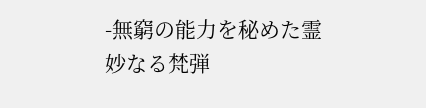-無窮の能力を秘めた霊妙なる梵弾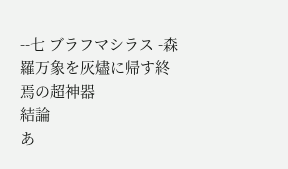--七 ブラフマシラス -森羅万象を灰燼に帰す終焉の超神器
結論
あ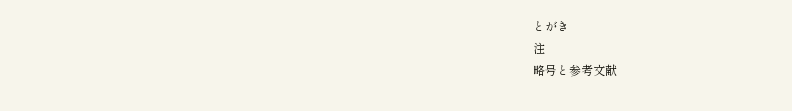とがき
注
略号と参考文献